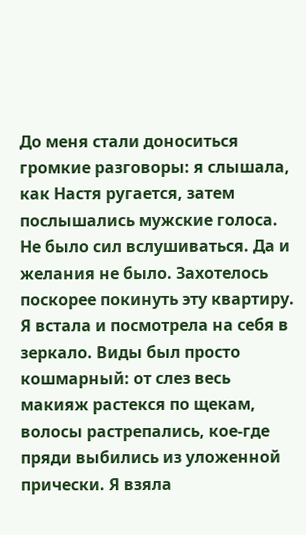До меня стали доноситься громкие разговоры: я слышала, как Настя ругается, затем послышались мужские голоса. Не было сил вслушиваться. Да и желания не было. Захотелось поскорее покинуть эту квартиру. Я встала и посмотрела на себя в зеркало. Виды был просто кошмарный: от слез весь макияж растекся по щекам, волосы растрепались, кое-где пряди выбились из уложенной прически. Я взяла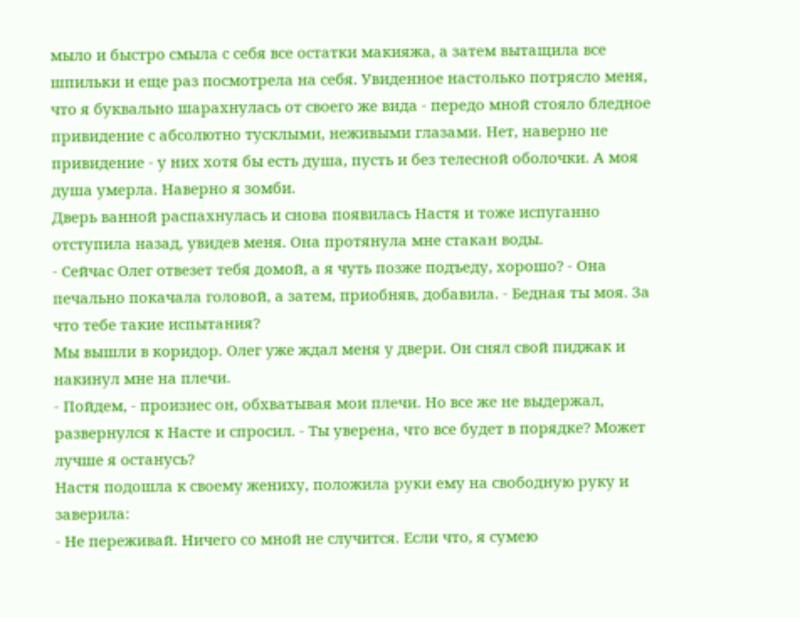мыло и быстро смыла с себя все остатки макияжа, а затем вытащила все шпильки и еще раз посмотрела на себя. Увиденное настолько потрясло меня, что я буквально шарахнулась от своего же вида - передо мной стояло бледное привидение с абсолютно тусклыми, неживыми глазами. Нет, наверно не привидение - у них хотя бы есть душа, пусть и без телесной оболочки. А моя душа умерла. Наверно я зомби.
Дверь ванной распахнулась и снова появилась Настя и тоже испуганно отступила назад, увидев меня. Она протянула мне стакан воды.
- Сейчас Олег отвезет тебя домой, а я чуть позже подъеду, хорошо? - Она печально покачала головой, а затем, приобняв, добавила. - Бедная ты моя. За что тебе такие испытания?
Мы вышли в коридор. Олег уже ждал меня у двери. Он снял свой пиджак и накинул мне на плечи.
- Пойдем, - произнес он, обхватывая мои плечи. Но все же не выдержал, развернулся к Насте и спросил. - Ты уверена, что все будет в порядке? Может лучше я останусь?
Настя подошла к своему жениху, положила руки ему на свободную руку и заверила:
- Не переживай. Ничего со мной не случится. Если что, я сумею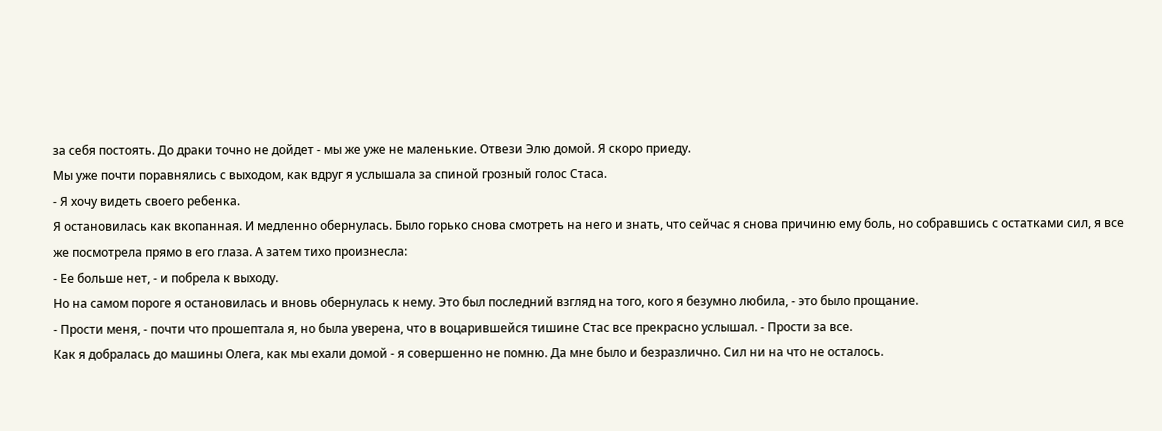за себя постоять. До драки точно не дойдет - мы же уже не маленькие. Отвези Элю домой. Я скоро приеду.
Мы уже почти поравнялись с выходом, как вдруг я услышала за спиной грозный голос Стаса.
- Я хочу видеть своего ребенка.
Я остановилась как вкопанная. И медленно обернулась. Было горько снова смотреть на него и знать, что сейчас я снова причиню ему боль, но собравшись с остатками сил, я все же посмотрела прямо в его глаза. А затем тихо произнесла:
- Ее больше нет, - и побрела к выходу.
Но на самом пороге я остановилась и вновь обернулась к нему. Это был последний взгляд на того, кого я безумно любила, - это было прощание.
- Прости меня, - почти что прошептала я, но была уверена, что в воцарившейся тишине Стас все прекрасно услышал. - Прости за все.
Как я добралась до машины Олега, как мы ехали домой - я совершенно не помню. Да мне было и безразлично. Сил ни на что не осталось.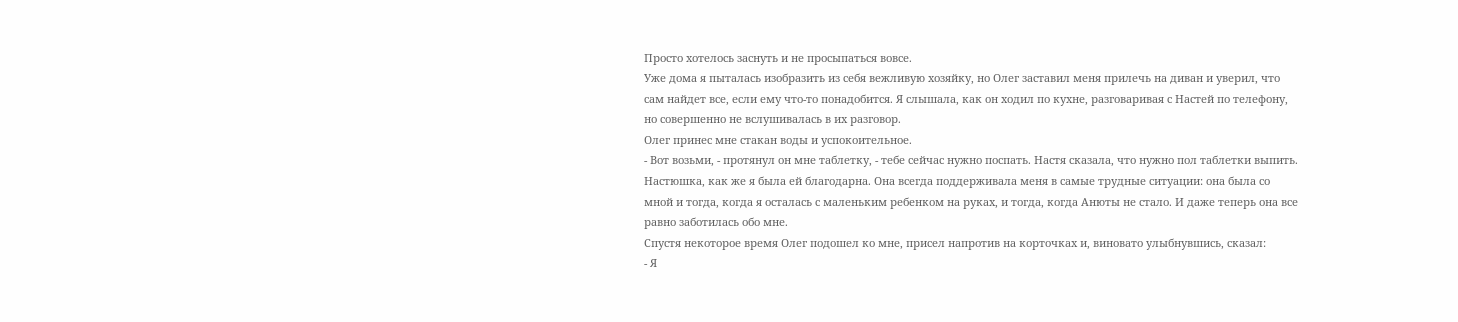Просто хотелось заснуть и не просыпаться вовсе.
Уже дома я пыталась изобразить из себя вежливую хозяйку, но Олег заставил меня прилечь на диван и уверил, что сам найдет все, если ему что-то понадобится. Я слышала, как он ходил по кухне, разговаривая с Настей по телефону, но совершенно не вслушивалась в их разговор.
Олег принес мне стакан воды и успокоительное.
- Вот возьми, - протянул он мне таблетку, - тебе сейчас нужно поспать. Настя сказала, что нужно пол таблетки выпить.
Настюшка, как же я была ей благодарна. Она всегда поддерживала меня в самые трудные ситуации: она была со мной и тогда, когда я осталась с маленьким ребенком на руках, и тогда, когда Анюты не стало. И даже теперь она все равно заботилась обо мне.
Спустя некоторое время Олег подошел ко мне, присел напротив на корточках и, виновато улыбнувшись, сказал:
- Я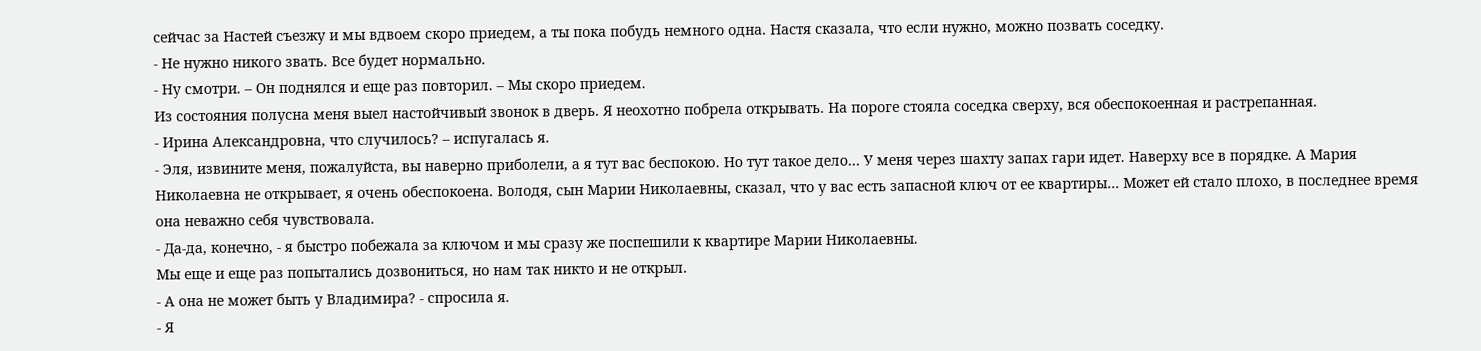сейчас за Настей съезжу и мы вдвоем скоро приедем, а ты пока побудь немного одна. Настя сказала, что если нужно, можно позвать соседку.
- Не нужно никого звать. Все будет нормально.
- Ну смотри. – Он поднялся и еще раз повторил. – Мы скоро приедем.
Из состояния полусна меня выел настойчивый звонок в дверь. Я неохотно побрела открывать. На пороге стояла соседка сверху, вся обеспокоенная и растрепанная.
- Ирина Александровна, что случилось? – испугалась я.
- Эля, извините меня, пожалуйста, вы наверно приболели, а я тут вас беспокою. Но тут такое дело… У меня через шахту запах гари идет. Наверху все в порядке. А Мария Николаевна не открывает, я очень обеспокоена. Володя, сын Марии Николаевны, сказал, что у вас есть запасной ключ от ее квартиры… Может ей стало плохо, в последнее время она неважно себя чувствовала.
- Да-да, конечно, - я быстро побежала за ключом и мы сразу же поспешили к квартире Марии Николаевны.
Мы еще и еще раз попытались дозвониться, но нам так никто и не открыл.
- А она не может быть у Владимира? - спросила я.
- Я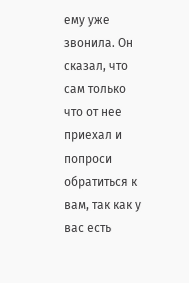ему уже звонила. Он сказал, что сам только что от нее приехал и попроси обратиться к вам, так как у вас есть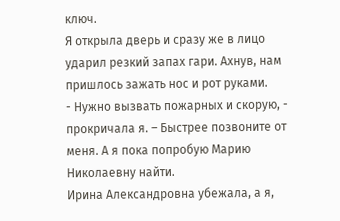ключ.
Я открыла дверь и сразу же в лицо ударил резкий запах гари. Ахнув, нам пришлось зажать нос и рот руками.
- Нужно вызвать пожарных и скорую, - прокричала я. – Быстрее позвоните от меня. А я пока попробую Марию Николаевну найти.
Ирина Александровна убежала, а я,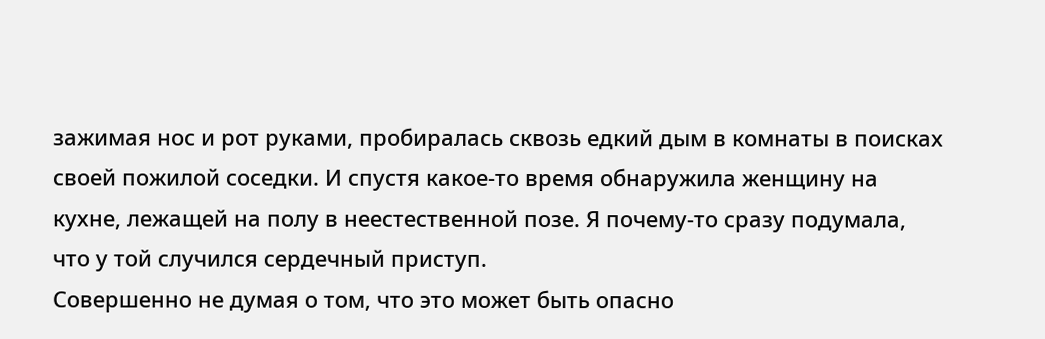зажимая нос и рот руками, пробиралась сквозь едкий дым в комнаты в поисках своей пожилой соседки. И спустя какое-то время обнаружила женщину на кухне, лежащей на полу в неестественной позе. Я почему-то сразу подумала, что у той случился сердечный приступ.
Совершенно не думая о том, что это может быть опасно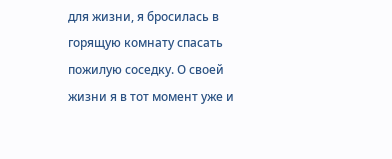для жизни, я бросилась в горящую комнату спасать пожилую соседку. О своей жизни я в тот момент уже и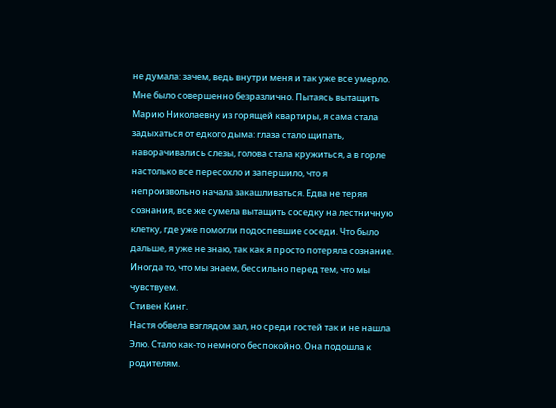не думала: зачем, ведь внутри меня и так уже все умерло. Мне было совершенно безразлично. Пытаясь вытащить Марию Николаевну из горящей квартиры, я сама стала задыхаться от едкого дыма: глаза стало щипать, наворачивались слезы, голова стала кружиться, а в горле настолько все пересохло и запершило, что я непроизвольно начала закашливаться. Едва не теряя сознания, все же сумела вытащить соседку на лестничную клетку, где уже помогли подоспевшие соседи. Что было дальше, я уже не знаю, так как я просто потеряла сознание.
Иногда то, что мы знаем, бессильно перед тем, что мы чувствуем.
Стивен Кинг.
Настя обвела взглядом зал, но среди гостей так и не нашла Элю. Стало как-то немного беспокойно. Она подошла к родителям.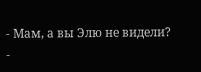- Мам, а вы Элю не видели?
-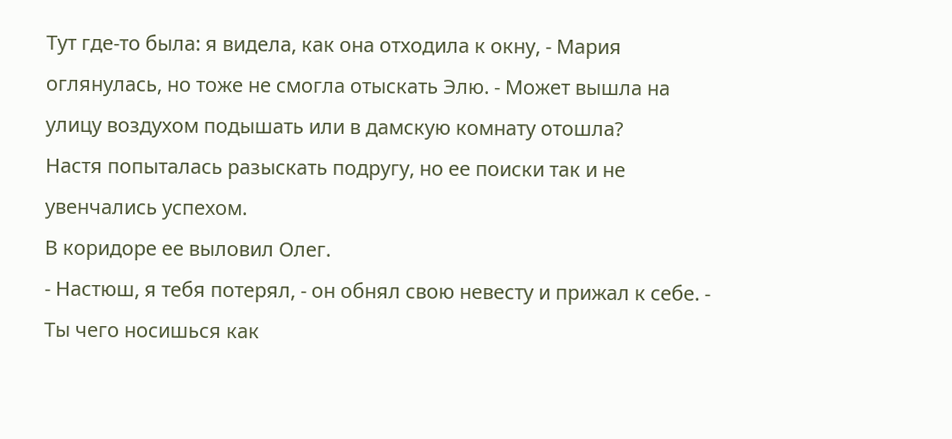Тут где-то была: я видела, как она отходила к окну, - Мария оглянулась, но тоже не смогла отыскать Элю. - Может вышла на улицу воздухом подышать или в дамскую комнату отошла?
Настя попыталась разыскать подругу, но ее поиски так и не увенчались успехом.
В коридоре ее выловил Олег.
- Настюш, я тебя потерял, - он обнял свою невесту и прижал к себе. - Ты чего носишься как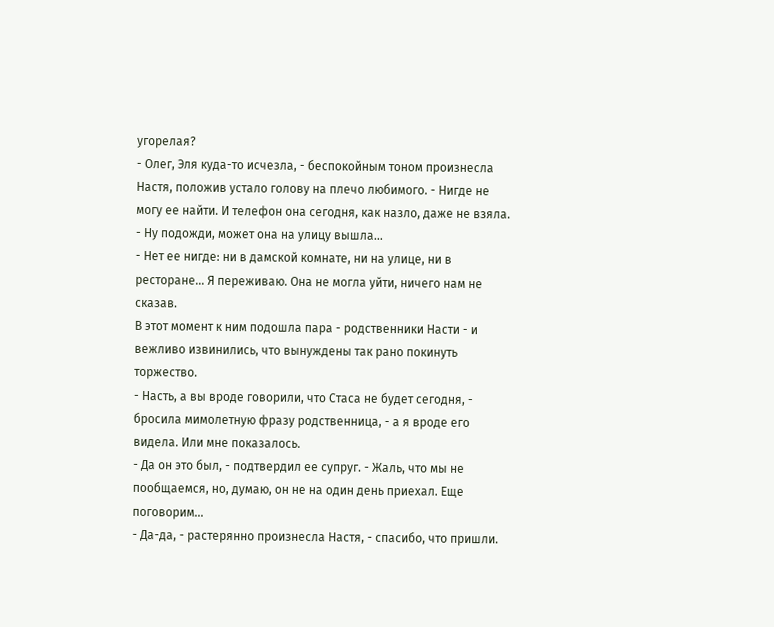угорелая?
- Олег, Эля куда-то исчезла, - беспокойным тоном произнесла Настя, положив устало голову на плечо любимого. - Нигде не могу ее найти. И телефон она сегодня, как назло, даже не взяла.
- Ну подожди, может она на улицу вышла...
- Нет ее нигде: ни в дамской комнате, ни на улице, ни в ресторане... Я переживаю. Она не могла уйти, ничего нам не сказав.
В этот момент к ним подошла пара - родственники Насти - и вежливо извинились, что вынуждены так рано покинуть торжество.
- Насть, а вы вроде говорили, что Стаса не будет сегодня, - бросила мимолетную фразу родственница, - а я вроде его видела. Или мне показалось.
- Да он это был, - подтвердил ее супруг. - Жаль, что мы не пообщаемся, но, думаю, он не на один день приехал. Еще поговорим...
- Да-да, - растерянно произнесла Настя, - спасибо, что пришли.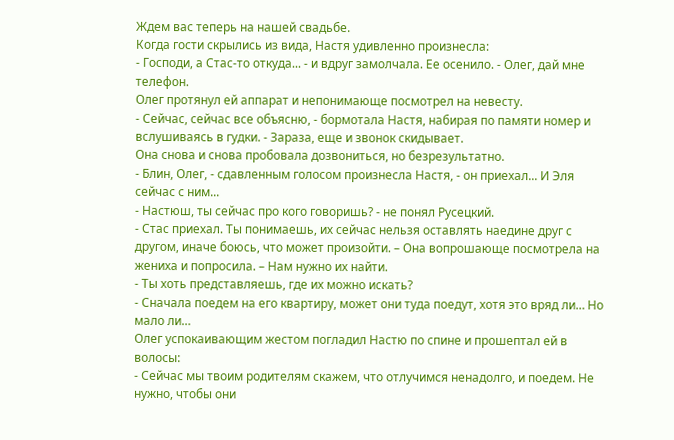Ждем вас теперь на нашей свадьбе.
Когда гости скрылись из вида, Настя удивленно произнесла:
- Господи, а Стас-то откуда... - и вдруг замолчала. Ее осенило. - Олег, дай мне телефон.
Олег протянул ей аппарат и непонимающе посмотрел на невесту.
- Сейчас, сейчас все объясню, - бормотала Настя, набирая по памяти номер и вслушиваясь в гудки. - Зараза, еще и звонок скидывает.
Она снова и снова пробовала дозвониться, но безрезультатно.
- Блин, Олег, - сдавленным голосом произнесла Настя, - он приехал... И Эля сейчас с ним...
- Настюш, ты сейчас про кого говоришь? - не понял Русецкий.
- Стас приехал. Ты понимаешь, их сейчас нельзя оставлять наедине друг с другом, иначе боюсь, что может произойти. – Она вопрошающе посмотрела на жениха и попросила. – Нам нужно их найти.
- Ты хоть представляешь, где их можно искать?
- Сначала поедем на его квартиру, может они туда поедут, хотя это вряд ли… Но мало ли…
Олег успокаивающим жестом погладил Настю по спине и прошептал ей в волосы:
- Сейчас мы твоим родителям скажем, что отлучимся ненадолго, и поедем. Не нужно, чтобы они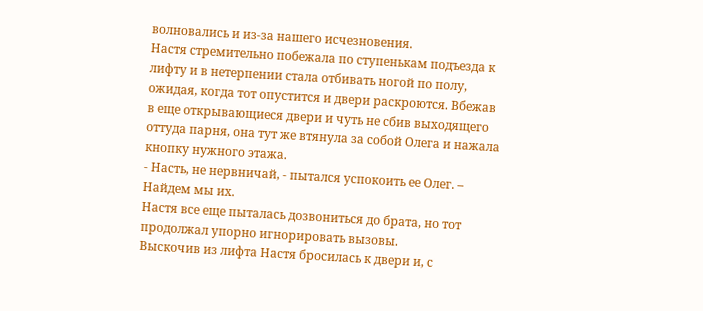волновались и из-за нашего исчезновения.
Настя стремительно побежала по ступенькам подъезда к лифту и в нетерпении стала отбивать ногой по полу, ожидая, когда тот опустится и двери раскроются. Вбежав в еще открывающиеся двери и чуть не сбив выходящего оттуда парня, она тут же втянула за собой Олега и нажала кнопку нужного этажа.
- Насть, не нервничай, - пытался успокоить ее Олег. – Найдем мы их.
Настя все еще пыталась дозвониться до брата, но тот продолжал упорно игнорировать вызовы.
Выскочив из лифта Настя бросилась к двери и, с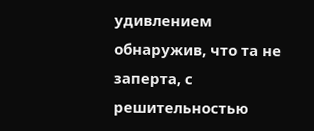удивлением обнаружив, что та не заперта, с решительностью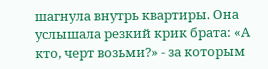шагнула внутрь квартиры. Она услышала резкий крик брата: «А кто, черт возьми?» - за которым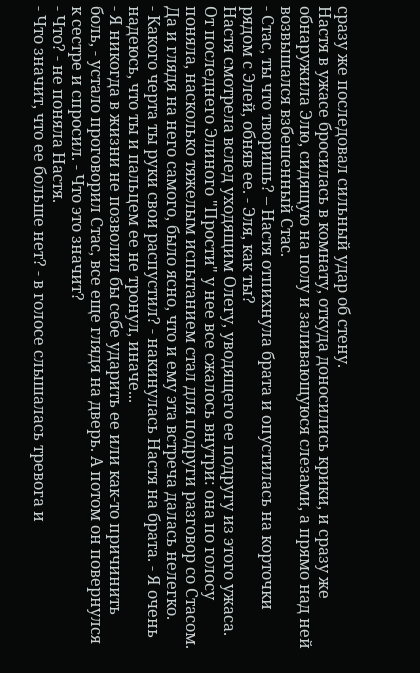сразу же последовал сильный удар об стену.
Настя в ужасе бросилась в комнату, откуда доносились крики, и сразу же обнаружила Элю, сидящую на полу и заливающуюся слезами, а прямо над ней возвышался взбешенный Стас.
- Стас, ты что творишь? – Настя отпихнула брата и опустилась на корточки рядом с Элей, обняв ее. - Эля, как ты?
Настя смотрела вслед уходящим Олегу, уводящего ее подругу из этого ужаса. От последнего Элиного "Прости" у нее все сжалось внутри: она по голосу поняла, насколько тяжелым испытанием стал для подруги разговор со Стасом. Да и глядя на него самого, было ясно, что и ему эта встреча далась нелегко.
- Какого черта ты руки свои распустил? - накинулась Настя на брата. - Я очень надеюсь, что ты и пальцем ее не тронул, иначе...
- Я никогда в жизни не позволил бы себе ударить ее или как-то причинить боль, - устало проговорил Стас, все еще глядя на дверь. А потом он повернулся к сестре и спросил. - Что это значит?
- Что? - не поняла Настя.
- Что значит, что ее больше нет? - в голосе слышалась тревога и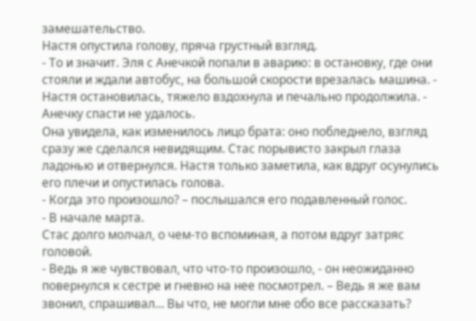замешательство.
Настя опустила голову, пряча грустный взгляд.
- То и значит. Эля с Анечкой попали в аварию: в остановку, где они стояли и ждали автобус, на большой скорости врезалась машина. - Настя остановилась, тяжело вздохнула и печально продолжила. - Анечку спасти не удалось.
Она увидела, как изменилось лицо брата: оно побледнело, взгляд сразу же сделался невидящим. Стас порывисто закрыл глаза ладонью и отвернулся. Настя только заметила, как вдруг осунулись его плечи и опустилась голова.
- Когда это произошло? – послышался его подавленный голос.
- В начале марта.
Стас долго молчал, о чем-то вспоминая, а потом вдруг затряс головой.
- Ведь я же чувствовал, что что-то произошло, - он неожиданно повернулся к сестре и гневно на нее посмотрел. – Ведь я же вам звонил, спрашивал… Вы что, не могли мне обо все рассказать?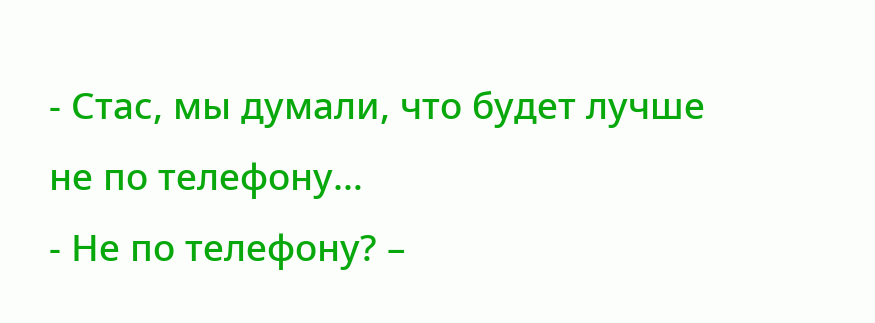- Стас, мы думали, что будет лучше не по телефону…
- Не по телефону? –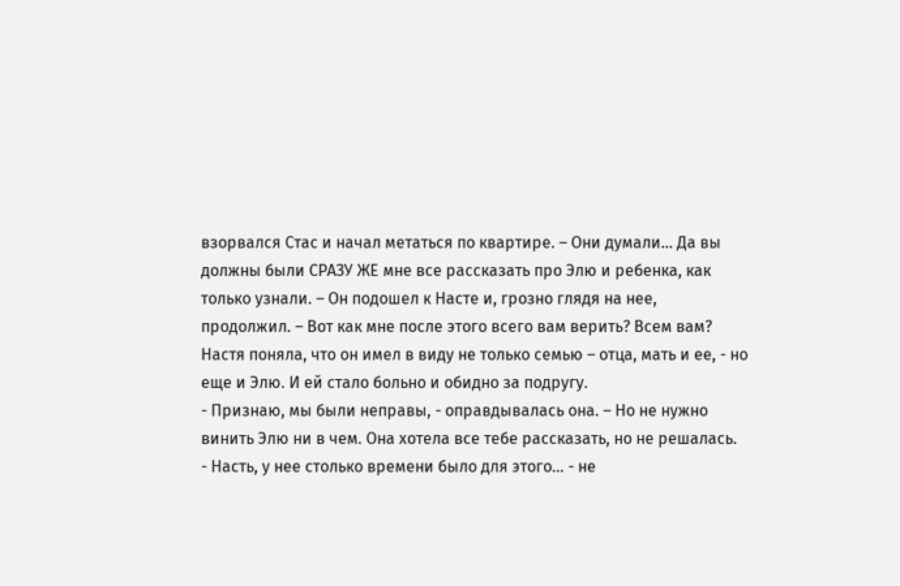взорвался Стас и начал метаться по квартире. – Они думали… Да вы должны были СРАЗУ ЖЕ мне все рассказать про Элю и ребенка, как только узнали. – Он подошел к Насте и, грозно глядя на нее, продолжил. – Вот как мне после этого всего вам верить? Всем вам?
Настя поняла, что он имел в виду не только семью – отца, мать и ее, - но еще и Элю. И ей стало больно и обидно за подругу.
- Признаю, мы были неправы, - оправдывалась она. – Но не нужно винить Элю ни в чем. Она хотела все тебе рассказать, но не решалась.
- Насть, у нее столько времени было для этого… - не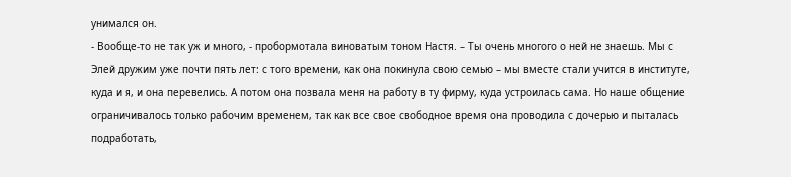унимался он.
- Вообще-то не так уж и много, - пробормотала виноватым тоном Настя. – Ты очень многого о ней не знаешь. Мы с Элей дружим уже почти пять лет: с того времени, как она покинула свою семью – мы вместе стали учится в институте, куда и я, и она перевелись. А потом она позвала меня на работу в ту фирму, куда устроилась сама. Но наше общение ограничивалось только рабочим временем, так как все свое свободное время она проводила с дочерью и пыталась подработать,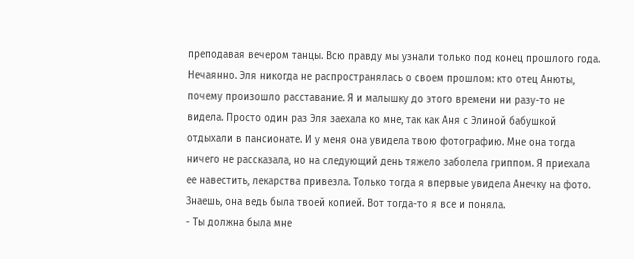преподавая вечером танцы. Всю правду мы узнали только под конец прошлого года. Нечаянно. Эля никогда не распространялась о своем прошлом: кто отец Анюты, почему произошло расставание. Я и малышку до этого времени ни разу-то не видела. Просто один раз Эля заехала ко мне, так как Аня с Элиной бабушкой отдыхали в пансионате. И у меня она увидела твою фотографию. Мне она тогда ничего не рассказала, но на следующий день тяжело заболела гриппом. Я приехала ее навестить, лекарства привезла. Только тогда я впервые увидела Анечку на фото. Знаешь, она ведь была твоей копией. Вот тогда-то я все и поняла.
- Ты должна была мне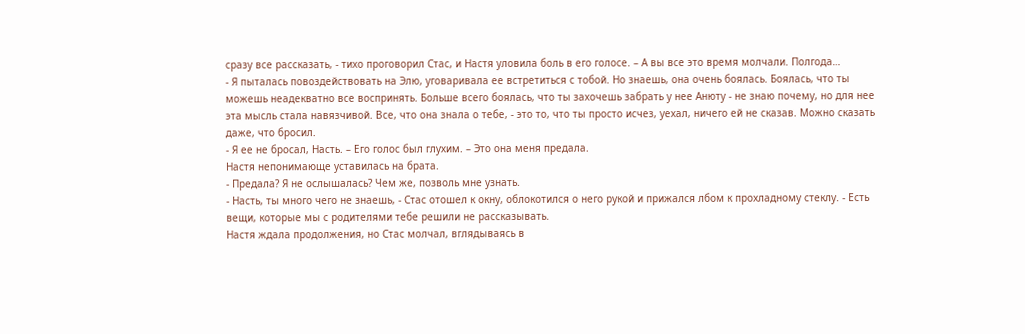сразу все рассказать, - тихо проговорил Стас, и Настя уловила боль в его голосе. – А вы все это время молчали. Полгода…
- Я пыталась повоздействовать на Элю, уговаривала ее встретиться с тобой. Но знаешь, она очень боялась. Боялась, что ты можешь неадекватно все воспринять. Больше всего боялась, что ты захочешь забрать у нее Анюту - не знаю почему, но для нее эта мысль стала навязчивой. Все, что она знала о тебе, - это то, что ты просто исчез, уехал, ничего ей не сказав. Можно сказать даже, что бросил.
- Я ее не бросал, Насть. – Его голос был глухим. – Это она меня предала.
Настя непонимающе уставилась на брата.
- Предала? Я не ослышалась? Чем же, позволь мне узнать.
- Насть, ты много чего не знаешь, - Стас отошел к окну, облокотился о него рукой и прижался лбом к прохладному стеклу. - Есть вещи, которые мы с родителями тебе решили не рассказывать.
Настя ждала продолжения, но Стас молчал, вглядываясь в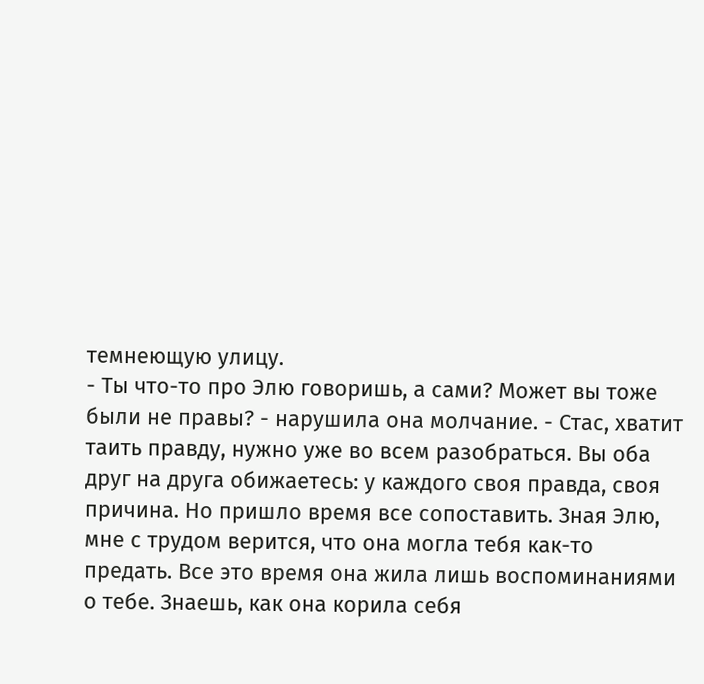темнеющую улицу.
- Ты что-то про Элю говоришь, а сами? Может вы тоже были не правы? - нарушила она молчание. - Стас, хватит таить правду, нужно уже во всем разобраться. Вы оба друг на друга обижаетесь: у каждого своя правда, своя причина. Но пришло время все сопоставить. Зная Элю, мне с трудом верится, что она могла тебя как-то предать. Все это время она жила лишь воспоминаниями о тебе. Знаешь, как она корила себя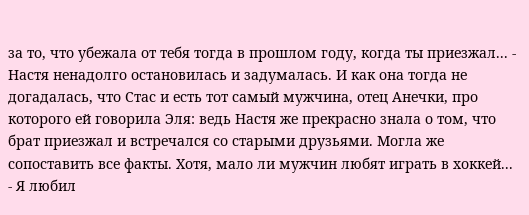за то, что убежала от тебя тогда в прошлом году, когда ты приезжал... - Настя ненадолго остановилась и задумалась. И как она тогда не догадалась, что Стас и есть тот самый мужчина, отец Анечки, про которого ей говорила Эля: ведь Настя же прекрасно знала о том, что брат приезжал и встречался со старыми друзьями. Могла же сопоставить все факты. Хотя, мало ли мужчин любят играть в хоккей...
- Я любил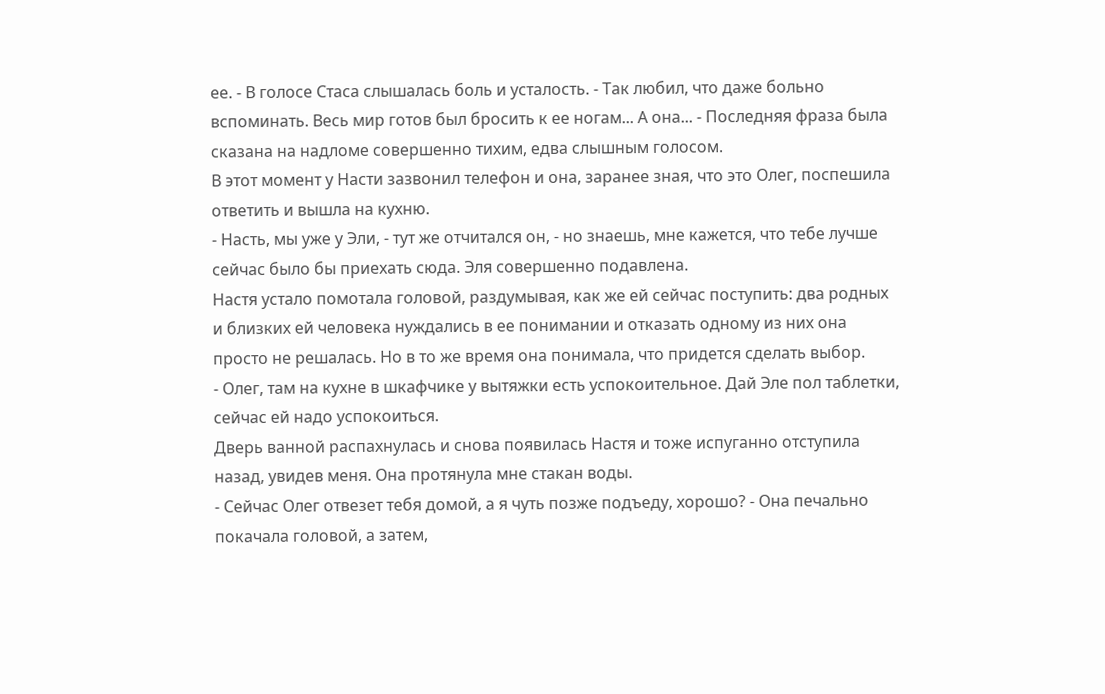ее. - В голосе Стаса слышалась боль и усталость. - Так любил, что даже больно вспоминать. Весь мир готов был бросить к ее ногам... А она... - Последняя фраза была сказана на надломе совершенно тихим, едва слышным голосом.
В этот момент у Насти зазвонил телефон и она, заранее зная, что это Олег, поспешила ответить и вышла на кухню.
- Насть, мы уже у Эли, - тут же отчитался он, - но знаешь, мне кажется, что тебе лучше сейчас было бы приехать сюда. Эля совершенно подавлена.
Настя устало помотала головой, раздумывая, как же ей сейчас поступить: два родных и близких ей человека нуждались в ее понимании и отказать одному из них она просто не решалась. Но в то же время она понимала, что придется сделать выбор.
- Олег, там на кухне в шкафчике у вытяжки есть успокоительное. Дай Эле пол таблетки, сейчас ей надо успокоиться.
Дверь ванной распахнулась и снова появилась Настя и тоже испуганно отступила назад, увидев меня. Она протянула мне стакан воды.
- Сейчас Олег отвезет тебя домой, а я чуть позже подъеду, хорошо? - Она печально покачала головой, а затем,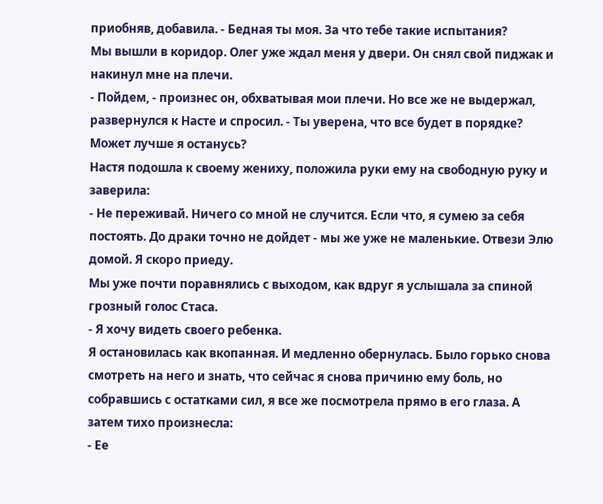приобняв, добавила. - Бедная ты моя. За что тебе такие испытания?
Мы вышли в коридор. Олег уже ждал меня у двери. Он снял свой пиджак и накинул мне на плечи.
- Пойдем, - произнес он, обхватывая мои плечи. Но все же не выдержал, развернулся к Насте и спросил. - Ты уверена, что все будет в порядке? Может лучше я останусь?
Настя подошла к своему жениху, положила руки ему на свободную руку и заверила:
- Не переживай. Ничего со мной не случится. Если что, я сумею за себя постоять. До драки точно не дойдет - мы же уже не маленькие. Отвези Элю домой. Я скоро приеду.
Мы уже почти поравнялись с выходом, как вдруг я услышала за спиной грозный голос Стаса.
- Я хочу видеть своего ребенка.
Я остановилась как вкопанная. И медленно обернулась. Было горько снова смотреть на него и знать, что сейчас я снова причиню ему боль, но собравшись с остатками сил, я все же посмотрела прямо в его глаза. А затем тихо произнесла:
- Ее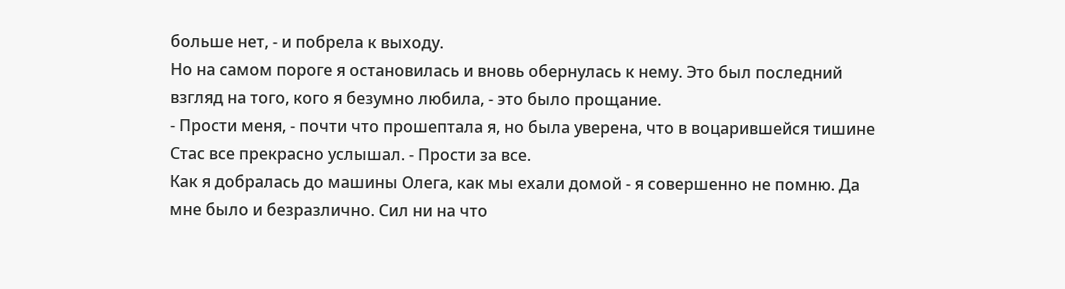больше нет, - и побрела к выходу.
Но на самом пороге я остановилась и вновь обернулась к нему. Это был последний взгляд на того, кого я безумно любила, - это было прощание.
- Прости меня, - почти что прошептала я, но была уверена, что в воцарившейся тишине Стас все прекрасно услышал. - Прости за все.
Как я добралась до машины Олега, как мы ехали домой - я совершенно не помню. Да мне было и безразлично. Сил ни на что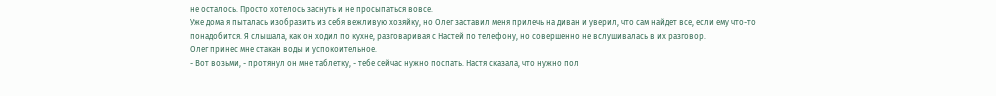не осталось. Просто хотелось заснуть и не просыпаться вовсе.
Уже дома я пыталась изобразить из себя вежливую хозяйку, но Олег заставил меня прилечь на диван и уверил, что сам найдет все, если ему что-то понадобится. Я слышала, как он ходил по кухне, разговаривая с Настей по телефону, но совершенно не вслушивалась в их разговор.
Олег принес мне стакан воды и успокоительное.
- Вот возьми, - протянул он мне таблетку, - тебе сейчас нужно поспать. Настя сказала, что нужно пол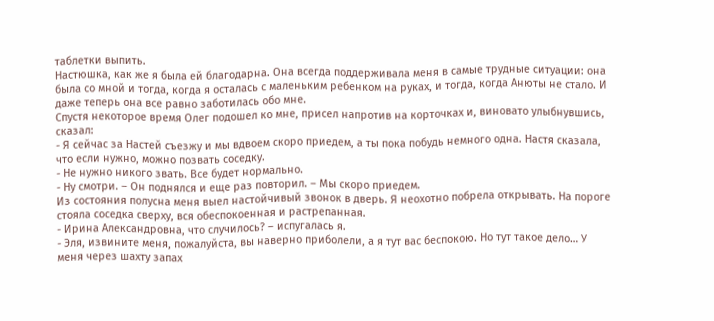таблетки выпить.
Настюшка, как же я была ей благодарна. Она всегда поддерживала меня в самые трудные ситуации: она была со мной и тогда, когда я осталась с маленьким ребенком на руках, и тогда, когда Анюты не стало. И даже теперь она все равно заботилась обо мне.
Спустя некоторое время Олег подошел ко мне, присел напротив на корточках и, виновато улыбнувшись, сказал:
- Я сейчас за Настей съезжу и мы вдвоем скоро приедем, а ты пока побудь немного одна. Настя сказала, что если нужно, можно позвать соседку.
- Не нужно никого звать. Все будет нормально.
- Ну смотри. – Он поднялся и еще раз повторил. – Мы скоро приедем.
Из состояния полусна меня выел настойчивый звонок в дверь. Я неохотно побрела открывать. На пороге стояла соседка сверху, вся обеспокоенная и растрепанная.
- Ирина Александровна, что случилось? – испугалась я.
- Эля, извините меня, пожалуйста, вы наверно приболели, а я тут вас беспокою. Но тут такое дело… У меня через шахту запах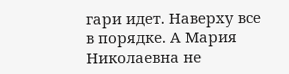гари идет. Наверху все в порядке. А Мария Николаевна не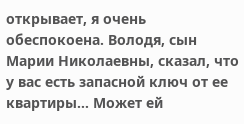открывает, я очень обеспокоена. Володя, сын Марии Николаевны, сказал, что у вас есть запасной ключ от ее квартиры… Может ей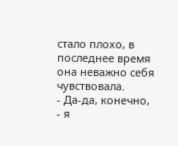стало плохо, в последнее время она неважно себя чувствовала.
- Да-да, конечно, - я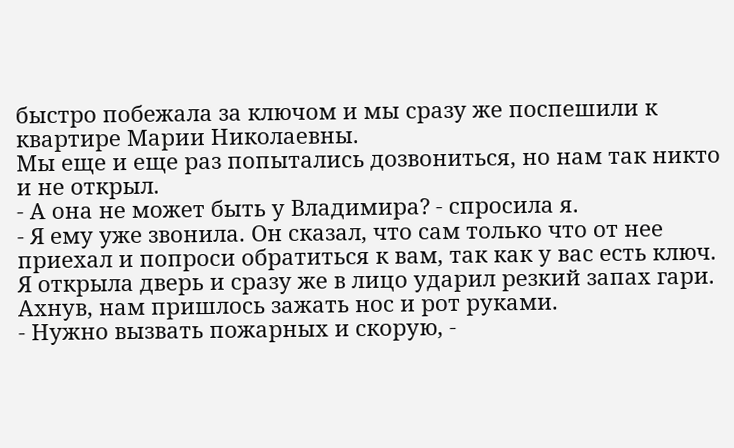быстро побежала за ключом и мы сразу же поспешили к квартире Марии Николаевны.
Мы еще и еще раз попытались дозвониться, но нам так никто и не открыл.
- А она не может быть у Владимира? - спросила я.
- Я ему уже звонила. Он сказал, что сам только что от нее приехал и попроси обратиться к вам, так как у вас есть ключ.
Я открыла дверь и сразу же в лицо ударил резкий запах гари. Ахнув, нам пришлось зажать нос и рот руками.
- Нужно вызвать пожарных и скорую, -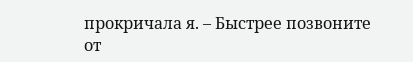прокричала я. – Быстрее позвоните от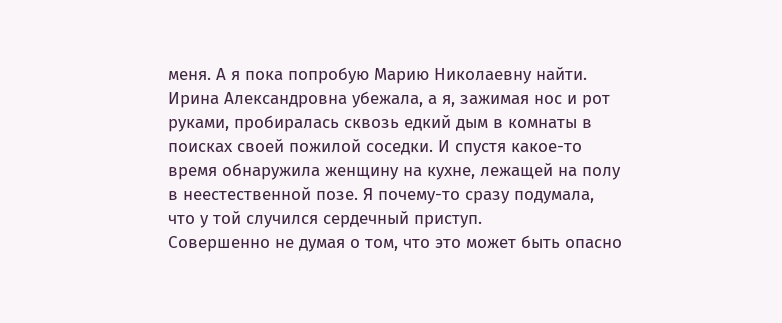меня. А я пока попробую Марию Николаевну найти.
Ирина Александровна убежала, а я, зажимая нос и рот руками, пробиралась сквозь едкий дым в комнаты в поисках своей пожилой соседки. И спустя какое-то время обнаружила женщину на кухне, лежащей на полу в неестественной позе. Я почему-то сразу подумала, что у той случился сердечный приступ.
Совершенно не думая о том, что это может быть опасно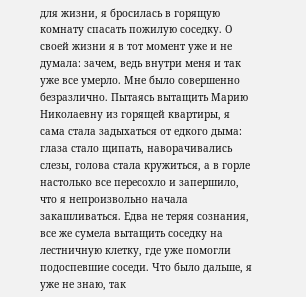для жизни, я бросилась в горящую комнату спасать пожилую соседку. О своей жизни я в тот момент уже и не думала: зачем, ведь внутри меня и так уже все умерло. Мне было совершенно безразлично. Пытаясь вытащить Марию Николаевну из горящей квартиры, я сама стала задыхаться от едкого дыма: глаза стало щипать, наворачивались слезы, голова стала кружиться, а в горле настолько все пересохло и запершило, что я непроизвольно начала закашливаться. Едва не теряя сознания, все же сумела вытащить соседку на лестничную клетку, где уже помогли подоспевшие соседи. Что было дальше, я уже не знаю, так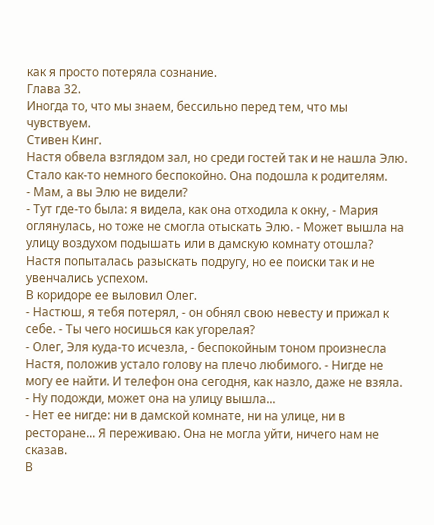как я просто потеряла сознание.
Глава 32.
Иногда то, что мы знаем, бессильно перед тем, что мы чувствуем.
Стивен Кинг.
Настя обвела взглядом зал, но среди гостей так и не нашла Элю. Стало как-то немного беспокойно. Она подошла к родителям.
- Мам, а вы Элю не видели?
- Тут где-то была: я видела, как она отходила к окну, - Мария оглянулась, но тоже не смогла отыскать Элю. - Может вышла на улицу воздухом подышать или в дамскую комнату отошла?
Настя попыталась разыскать подругу, но ее поиски так и не увенчались успехом.
В коридоре ее выловил Олег.
- Настюш, я тебя потерял, - он обнял свою невесту и прижал к себе. - Ты чего носишься как угорелая?
- Олег, Эля куда-то исчезла, - беспокойным тоном произнесла Настя, положив устало голову на плечо любимого. - Нигде не могу ее найти. И телефон она сегодня, как назло, даже не взяла.
- Ну подожди, может она на улицу вышла...
- Нет ее нигде: ни в дамской комнате, ни на улице, ни в ресторане... Я переживаю. Она не могла уйти, ничего нам не сказав.
В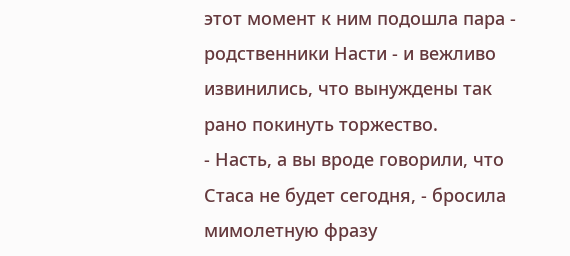этот момент к ним подошла пара - родственники Насти - и вежливо извинились, что вынуждены так рано покинуть торжество.
- Насть, а вы вроде говорили, что Стаса не будет сегодня, - бросила мимолетную фразу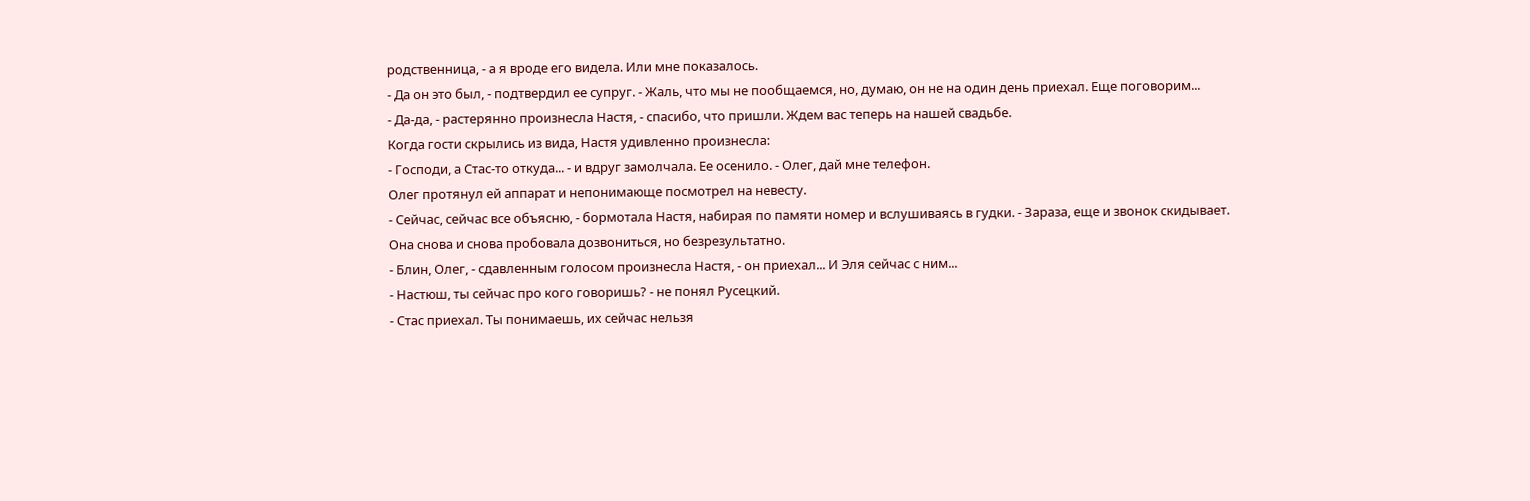родственница, - а я вроде его видела. Или мне показалось.
- Да он это был, - подтвердил ее супруг. - Жаль, что мы не пообщаемся, но, думаю, он не на один день приехал. Еще поговорим...
- Да-да, - растерянно произнесла Настя, - спасибо, что пришли. Ждем вас теперь на нашей свадьбе.
Когда гости скрылись из вида, Настя удивленно произнесла:
- Господи, а Стас-то откуда... - и вдруг замолчала. Ее осенило. - Олег, дай мне телефон.
Олег протянул ей аппарат и непонимающе посмотрел на невесту.
- Сейчас, сейчас все объясню, - бормотала Настя, набирая по памяти номер и вслушиваясь в гудки. - Зараза, еще и звонок скидывает.
Она снова и снова пробовала дозвониться, но безрезультатно.
- Блин, Олег, - сдавленным голосом произнесла Настя, - он приехал... И Эля сейчас с ним...
- Настюш, ты сейчас про кого говоришь? - не понял Русецкий.
- Стас приехал. Ты понимаешь, их сейчас нельзя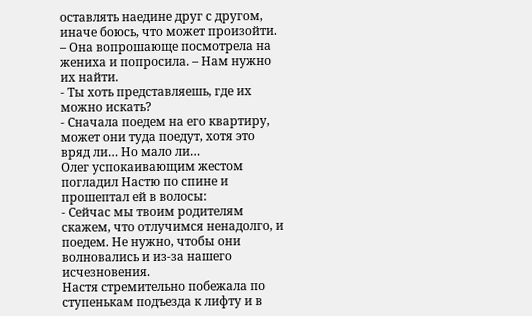оставлять наедине друг с другом, иначе боюсь, что может произойти. – Она вопрошающе посмотрела на жениха и попросила. – Нам нужно их найти.
- Ты хоть представляешь, где их можно искать?
- Сначала поедем на его квартиру, может они туда поедут, хотя это вряд ли… Но мало ли…
Олег успокаивающим жестом погладил Настю по спине и прошептал ей в волосы:
- Сейчас мы твоим родителям скажем, что отлучимся ненадолго, и поедем. Не нужно, чтобы они волновались и из-за нашего исчезновения.
Настя стремительно побежала по ступенькам подъезда к лифту и в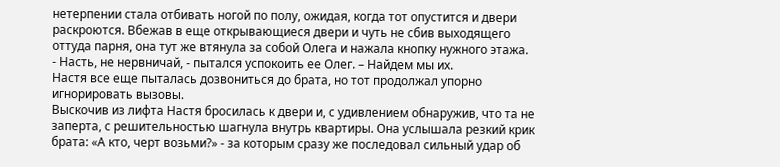нетерпении стала отбивать ногой по полу, ожидая, когда тот опустится и двери раскроются. Вбежав в еще открывающиеся двери и чуть не сбив выходящего оттуда парня, она тут же втянула за собой Олега и нажала кнопку нужного этажа.
- Насть, не нервничай, - пытался успокоить ее Олег. – Найдем мы их.
Настя все еще пыталась дозвониться до брата, но тот продолжал упорно игнорировать вызовы.
Выскочив из лифта Настя бросилась к двери и, с удивлением обнаружив, что та не заперта, с решительностью шагнула внутрь квартиры. Она услышала резкий крик брата: «А кто, черт возьми?» - за которым сразу же последовал сильный удар об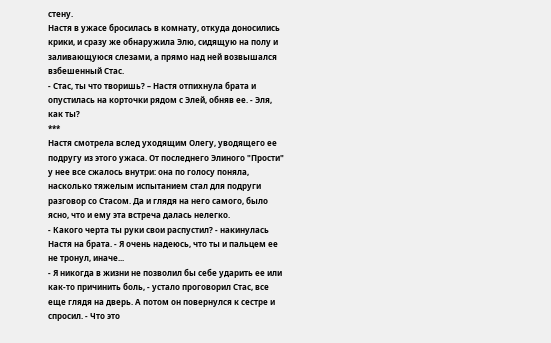стену.
Настя в ужасе бросилась в комнату, откуда доносились крики, и сразу же обнаружила Элю, сидящую на полу и заливающуюся слезами, а прямо над ней возвышался взбешенный Стас.
- Стас, ты что творишь? – Настя отпихнула брата и опустилась на корточки рядом с Элей, обняв ее. - Эля, как ты?
***
Настя смотрела вслед уходящим Олегу, уводящего ее подругу из этого ужаса. От последнего Элиного "Прости" у нее все сжалось внутри: она по голосу поняла, насколько тяжелым испытанием стал для подруги разговор со Стасом. Да и глядя на него самого, было ясно, что и ему эта встреча далась нелегко.
- Какого черта ты руки свои распустил? - накинулась Настя на брата. - Я очень надеюсь, что ты и пальцем ее не тронул, иначе...
- Я никогда в жизни не позволил бы себе ударить ее или как-то причинить боль, - устало проговорил Стас, все еще глядя на дверь. А потом он повернулся к сестре и спросил. - Что это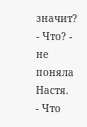значит?
- Что? - не поняла Настя.
- Что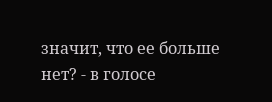значит, что ее больше нет? - в голосе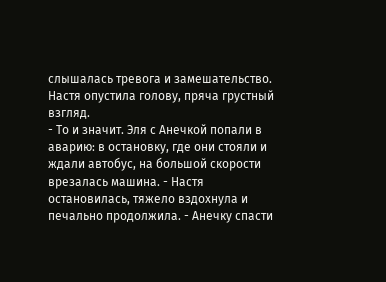слышалась тревога и замешательство.
Настя опустила голову, пряча грустный взгляд.
- То и значит. Эля с Анечкой попали в аварию: в остановку, где они стояли и ждали автобус, на большой скорости врезалась машина. - Настя остановилась, тяжело вздохнула и печально продолжила. - Анечку спасти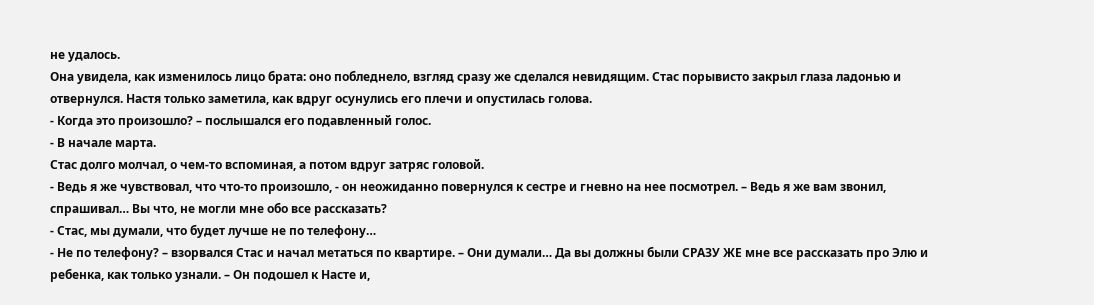не удалось.
Она увидела, как изменилось лицо брата: оно побледнело, взгляд сразу же сделался невидящим. Стас порывисто закрыл глаза ладонью и отвернулся. Настя только заметила, как вдруг осунулись его плечи и опустилась голова.
- Когда это произошло? – послышался его подавленный голос.
- В начале марта.
Стас долго молчал, о чем-то вспоминая, а потом вдруг затряс головой.
- Ведь я же чувствовал, что что-то произошло, - он неожиданно повернулся к сестре и гневно на нее посмотрел. – Ведь я же вам звонил, спрашивал… Вы что, не могли мне обо все рассказать?
- Стас, мы думали, что будет лучше не по телефону…
- Не по телефону? – взорвался Стас и начал метаться по квартире. – Они думали… Да вы должны были СРАЗУ ЖЕ мне все рассказать про Элю и ребенка, как только узнали. – Он подошел к Насте и,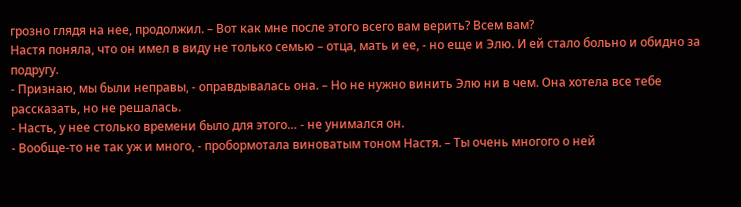грозно глядя на нее, продолжил. – Вот как мне после этого всего вам верить? Всем вам?
Настя поняла, что он имел в виду не только семью – отца, мать и ее, - но еще и Элю. И ей стало больно и обидно за подругу.
- Признаю, мы были неправы, - оправдывалась она. – Но не нужно винить Элю ни в чем. Она хотела все тебе рассказать, но не решалась.
- Насть, у нее столько времени было для этого… - не унимался он.
- Вообще-то не так уж и много, - пробормотала виноватым тоном Настя. – Ты очень многого о ней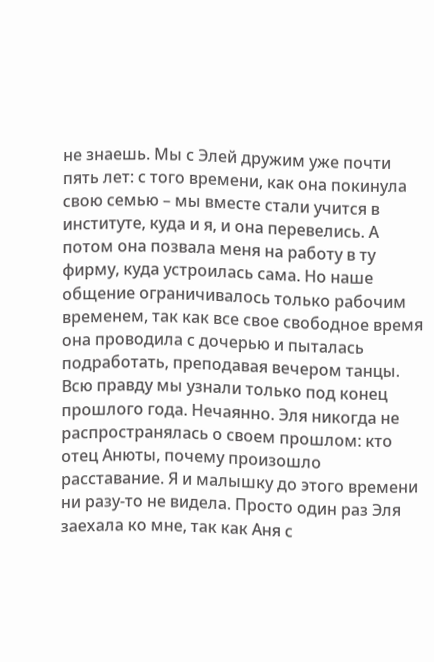не знаешь. Мы с Элей дружим уже почти пять лет: с того времени, как она покинула свою семью – мы вместе стали учится в институте, куда и я, и она перевелись. А потом она позвала меня на работу в ту фирму, куда устроилась сама. Но наше общение ограничивалось только рабочим временем, так как все свое свободное время она проводила с дочерью и пыталась подработать, преподавая вечером танцы. Всю правду мы узнали только под конец прошлого года. Нечаянно. Эля никогда не распространялась о своем прошлом: кто отец Анюты, почему произошло расставание. Я и малышку до этого времени ни разу-то не видела. Просто один раз Эля заехала ко мне, так как Аня с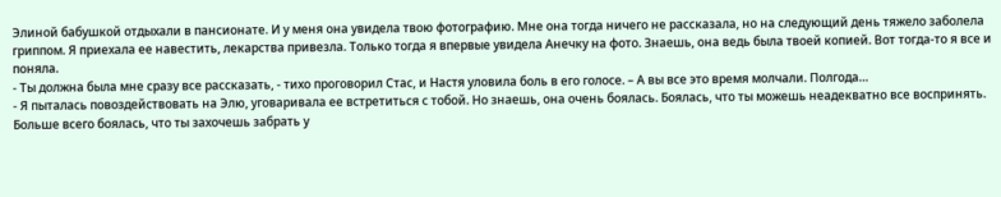Элиной бабушкой отдыхали в пансионате. И у меня она увидела твою фотографию. Мне она тогда ничего не рассказала, но на следующий день тяжело заболела гриппом. Я приехала ее навестить, лекарства привезла. Только тогда я впервые увидела Анечку на фото. Знаешь, она ведь была твоей копией. Вот тогда-то я все и поняла.
- Ты должна была мне сразу все рассказать, - тихо проговорил Стас, и Настя уловила боль в его голосе. – А вы все это время молчали. Полгода…
- Я пыталась повоздействовать на Элю, уговаривала ее встретиться с тобой. Но знаешь, она очень боялась. Боялась, что ты можешь неадекватно все воспринять. Больше всего боялась, что ты захочешь забрать у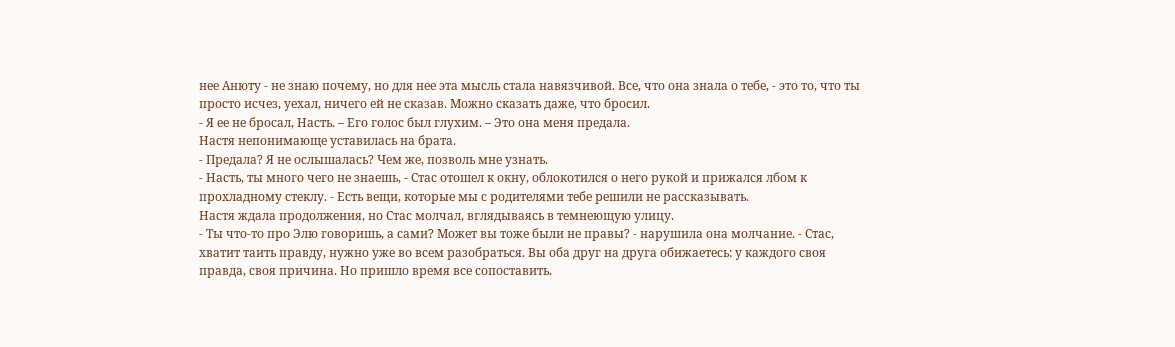нее Анюту - не знаю почему, но для нее эта мысль стала навязчивой. Все, что она знала о тебе, - это то, что ты просто исчез, уехал, ничего ей не сказав. Можно сказать даже, что бросил.
- Я ее не бросал, Насть. – Его голос был глухим. – Это она меня предала.
Настя непонимающе уставилась на брата.
- Предала? Я не ослышалась? Чем же, позволь мне узнать.
- Насть, ты много чего не знаешь, - Стас отошел к окну, облокотился о него рукой и прижался лбом к прохладному стеклу. - Есть вещи, которые мы с родителями тебе решили не рассказывать.
Настя ждала продолжения, но Стас молчал, вглядываясь в темнеющую улицу.
- Ты что-то про Элю говоришь, а сами? Может вы тоже были не правы? - нарушила она молчание. - Стас, хватит таить правду, нужно уже во всем разобраться. Вы оба друг на друга обижаетесь: у каждого своя правда, своя причина. Но пришло время все сопоставить.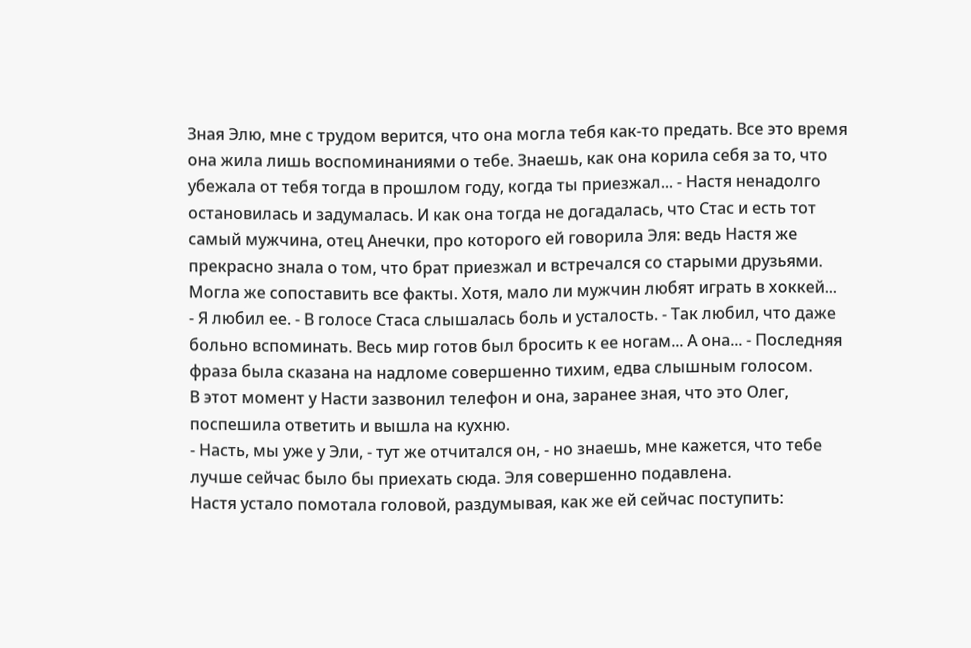Зная Элю, мне с трудом верится, что она могла тебя как-то предать. Все это время она жила лишь воспоминаниями о тебе. Знаешь, как она корила себя за то, что убежала от тебя тогда в прошлом году, когда ты приезжал... - Настя ненадолго остановилась и задумалась. И как она тогда не догадалась, что Стас и есть тот самый мужчина, отец Анечки, про которого ей говорила Эля: ведь Настя же прекрасно знала о том, что брат приезжал и встречался со старыми друзьями. Могла же сопоставить все факты. Хотя, мало ли мужчин любят играть в хоккей...
- Я любил ее. - В голосе Стаса слышалась боль и усталость. - Так любил, что даже больно вспоминать. Весь мир готов был бросить к ее ногам... А она... - Последняя фраза была сказана на надломе совершенно тихим, едва слышным голосом.
В этот момент у Насти зазвонил телефон и она, заранее зная, что это Олег, поспешила ответить и вышла на кухню.
- Насть, мы уже у Эли, - тут же отчитался он, - но знаешь, мне кажется, что тебе лучше сейчас было бы приехать сюда. Эля совершенно подавлена.
Настя устало помотала головой, раздумывая, как же ей сейчас поступить: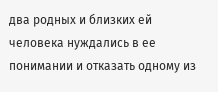два родных и близких ей человека нуждались в ее понимании и отказать одному из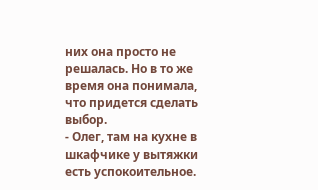них она просто не решалась. Но в то же время она понимала, что придется сделать выбор.
- Олег, там на кухне в шкафчике у вытяжки есть успокоительное.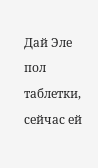Дай Эле пол таблетки, сейчас ей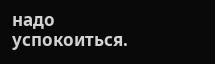надо успокоиться.